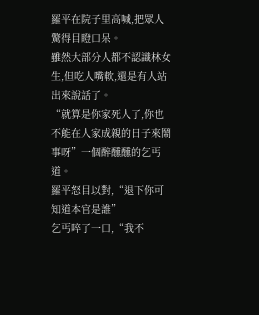羅平在院子里高喊,把眾人驚得目瞪口呆。
雖然大部分人都不認識林女生,但吃人嘴軟,還是有人站出來說話了。
“就算是你家死人了,你也不能在人家成親的日子來鬧事呀”一個醉醺醺的乞丐道。
羅平怒目以對,“退下你可知道本官是誰”
乞丐啐了一口,“我不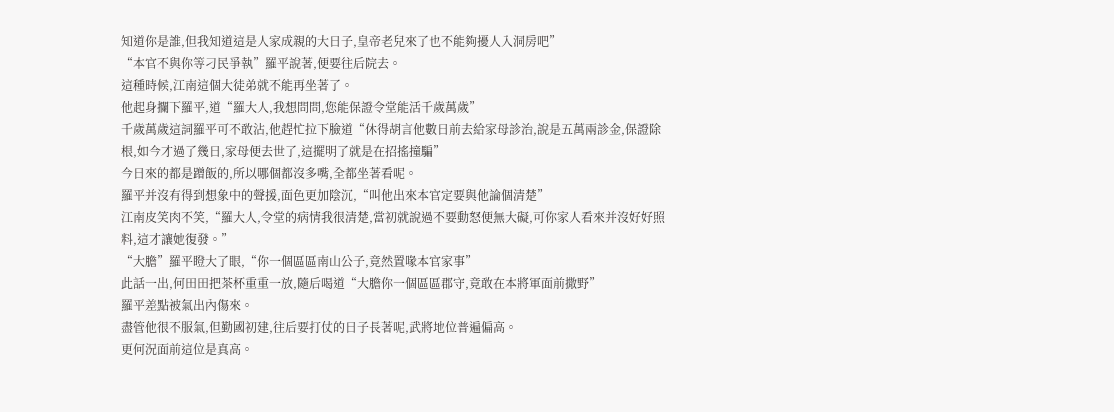知道你是誰,但我知道這是人家成親的大日子,皇帝老兒來了也不能夠擾人入洞房吧”
“本官不與你等刁民爭執”羅平說著,便要往后院去。
這種時候,江南這個大徒弟就不能再坐著了。
他起身攔下羅平,道“羅大人,我想問問,您能保證令堂能活千歲萬歲”
千歲萬歲這詞羅平可不敢沾,他趕忙拉下臉道“休得胡言他數日前去給家母診治,說是五萬兩診金,保證除根,如今才過了幾日,家母便去世了,這擺明了就是在招搖撞騙”
今日來的都是蹭飯的,所以哪個都沒多嘴,全都坐著看呢。
羅平并沒有得到想象中的聲援,面色更加陰沉,“叫他出來本官定要與他論個清楚”
江南皮笑肉不笑,“羅大人,令堂的病情我很清楚,當初就說過不要動怒便無大礙,可你家人看來并沒好好照料,這才讓她復發。”
“大膽”羅平瞪大了眼,“你一個區區南山公子,竟然置喙本官家事”
此話一出,何田田把茶杯重重一放,隨后喝道“大膽你一個區區郡守,竟敢在本將軍面前撒野”
羅平差點被氣出內傷來。
盡管他很不服氣,但勤國初建,往后要打仗的日子長著呢,武將地位普遍偏高。
更何況面前這位是真高。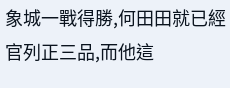象城一戰得勝,何田田就已經官列正三品,而他這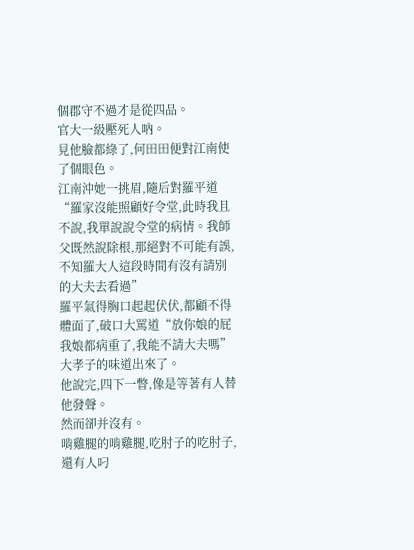個郡守不過才是從四品。
官大一級壓死人吶。
見他臉都綠了,何田田便對江南使了個眼色。
江南沖她一挑眉,隨后對羅平道“羅家沒能照顧好令堂,此時我且不說,我單說說令堂的病情。我師父既然說除根,那絕對不可能有誤,不知羅大人這段時間有沒有請別的大夫去看過”
羅平氣得胸口起起伏伏,都顧不得體面了,破口大罵道“放你娘的屁我娘都病重了,我能不請大夫嗎”
大孝子的味道出來了。
他說完,四下一瞥,像是等著有人替他發聲。
然而卻并沒有。
啃雞腿的啃雞腿,吃肘子的吃肘子,還有人叼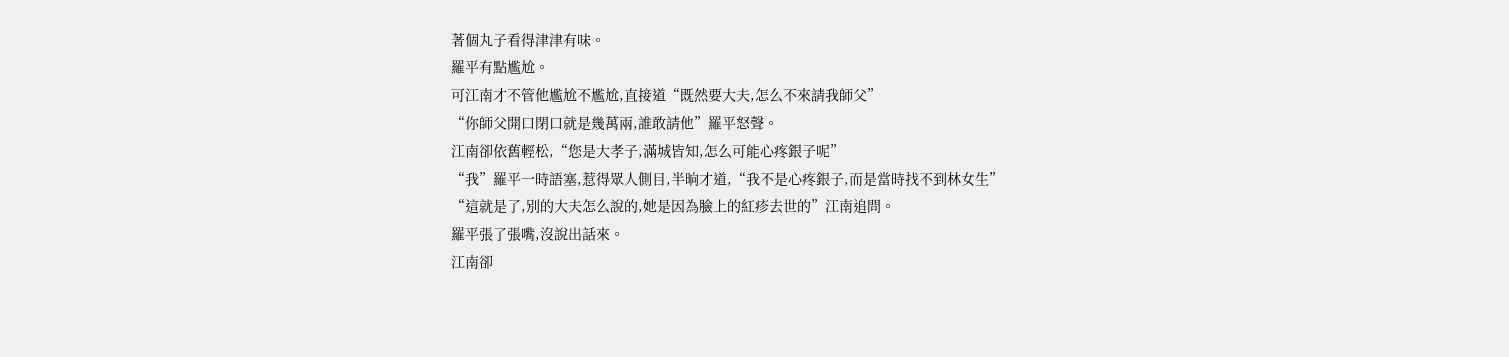著個丸子看得津津有味。
羅平有點尷尬。
可江南才不管他尷尬不尷尬,直接道“既然要大夫,怎么不來請我師父”
“你師父開口閉口就是幾萬兩,誰敢請他”羅平怒聲。
江南卻依舊輕松,“您是大孝子,滿城皆知,怎么可能心疼銀子呢”
“我”羅平一時語塞,惹得眾人側目,半晌才道,“我不是心疼銀子,而是當時找不到林女生”
“這就是了,別的大夫怎么說的,她是因為臉上的紅疹去世的”江南追問。
羅平張了張嘴,沒說出話來。
江南卻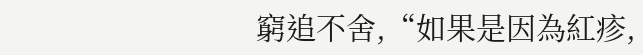窮追不舍,“如果是因為紅疹,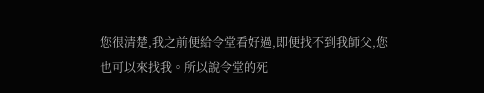您很清楚,我之前便給令堂看好過,即便找不到我師父,您也可以來找我。所以說令堂的死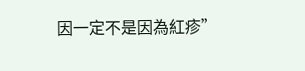因一定不是因為紅疹”